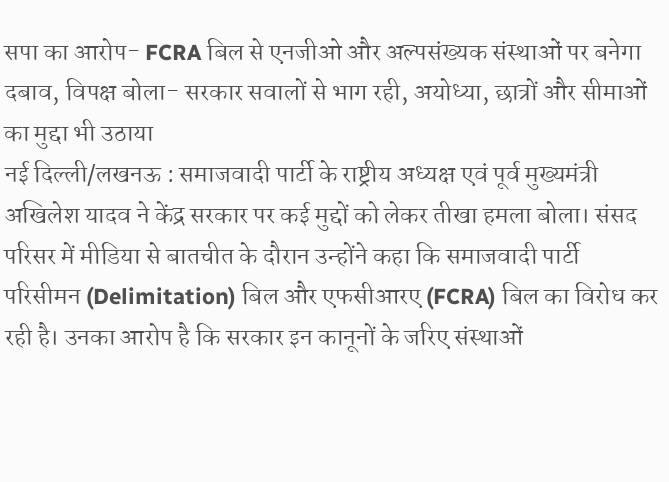सपा का आरोप- FCRA बिल से एनजीओ और अल्पसंख्यक संस्थाओं पर बनेगा दबाव, विपक्ष बोला- सरकार सवालों से भाग रही, अयोध्या, छात्रों और सीमाओं का मुद्दा भी उठाया
नई दिल्ली/लखनऊ : समाजवादी पार्टी के राष्ट्रीय अध्यक्ष एवं पूर्व मुख्यमंत्री अखिलेश यादव ने केंद्र सरकार पर कई मुद्दों को लेकर तीखा हमला बोला। संसद परिसर में मीडिया से बातचीत के दौरान उन्होंने कहा कि समाजवादी पार्टी परिसीमन (Delimitation) बिल और एफसीआरए (FCRA) बिल का विरोध कर रही है। उनका आरोप है कि सरकार इन कानूनों के जरिए संस्थाओं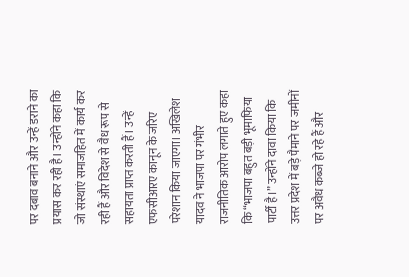पर दबाव बनाने और उन्हें डराने का प्रयास कर रही है। उन्होंने कहा कि जो संस्थाएं समाजहित में कार्य कर रही हैं और विदेश से वैध रूप से सहायता प्राप्त करती हैं। उन्हें एफसीआरए कानून के जरिए परेशान किया जाएगा। अखिलेश यादव ने भाजपा पर गंभीर राजनीतिक आरोप लगाते हुए कहा कि “भाजपा बहुत बड़ी भूमाफिया पार्टी है।” उन्होंने दावा किया कि उत्तर प्रदेश में बड़े पैमाने पर जमीनों पर अवैध कब्जे हो रहे हैं और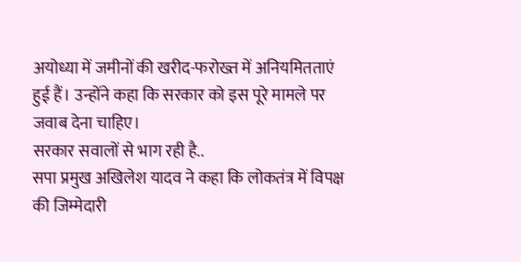अयोध्या में जमीनों की खरीद-फरोख्त में अनियमितताएं हुई हैं। उन्होंने कहा कि सरकार को इस पूरे मामले पर जवाब देना चाहिए।
सरकार सवालों से भाग रही है..
सपा प्रमुख अखिलेश यादव ने कहा कि लोकतंत्र में विपक्ष की जिम्मेदारी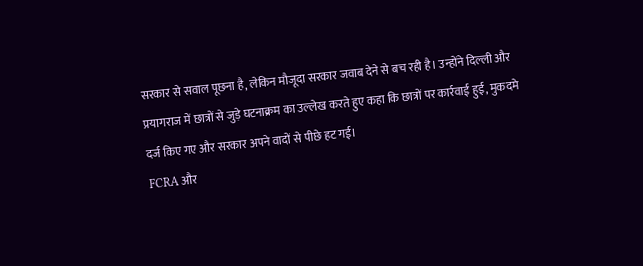सरकार से सवाल पूछना है, लेकिन मौजूदा सरकार जवाब देने से बच रही है। उन्होंने दिल्ली और प्रयागराज में छात्रों से जुड़े घटनाक्रम का उल्लेख करते हुए कहा कि छात्रों पर कार्रवाई हुई, मुकदमे दर्ज किए गए और सरकार अपने वादों से पीछे हट गई।
FCRA और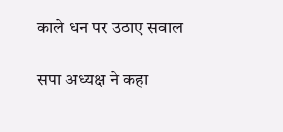काले धन पर उठाए सवाल

सपा अध्यक्ष ने कहा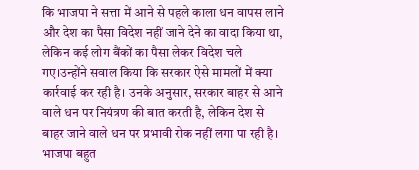कि भाजपा ने सत्ता में आने से पहले काला धन वापस लाने और देश का पैसा विदेश नहीं जाने देने का वादा किया था, लेकिन कई लोग बैंकों का पैसा लेकर विदेश चले गए।उन्होंने सवाल किया कि सरकार ऐसे मामलों में क्या कार्रवाई कर रही है। उनके अनुसार, सरकार बाहर से आने वाले धन पर नियंत्रण की बात करती है, लेकिन देश से बाहर जाने वाले धन पर प्रभावी रोक नहीं लगा पा रही है।
भाजपा बहुत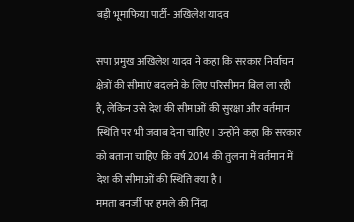बड़ी भूमाफिया पार्टी- अखिलेश यादव

सपा प्रमुख अखिलेश यादव ने कहा कि सरकार निर्वाचन क्षेत्रों की सीमाएं बदलने के लिए परिसीमन बिल ला रही है, लेकिन उसे देश की सीमाओं की सुरक्षा और वर्तमान स्थिति पर भी जवाब देना चाहिए। उन्होंने कहा कि सरकार को बताना चाहिए कि वर्ष 2014 की तुलना में वर्तमान में देश की सीमाओं की स्थिति क्या है।
ममता बनर्जी पर हमले की निंदा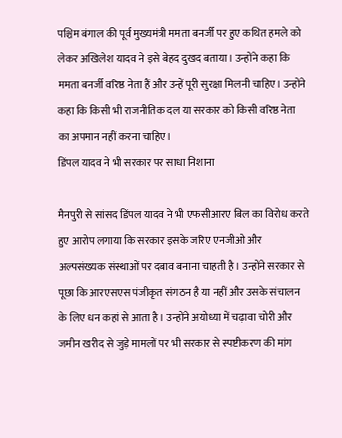पश्चिम बंगाल की पूर्व मुख्यमंत्री ममता बनर्जी पर हुए कथित हमले को लेकर अखिलेश यादव ने इसे बेहद दुखद बताया। उन्होंने कहा कि ममता बनर्जी वरिष्ठ नेता हैं और उन्हें पूरी सुरक्षा मिलनी चाहिए। उन्होंने कहा कि किसी भी राजनीतिक दल या सरकार को किसी वरिष्ठ नेता का अपमान नहीं करना चाहिए।
डिंपल यादव ने भी सरकार पर साधा निशाना

मैनपुरी से सांसद डिंपल यादव ने भी एफसीआरए बिल का विरोध करते हुए आरोप लगाया कि सरकार इसके जरिए एनजीओ और अल्पसंख्यक संस्थाओं पर दबाव बनाना चाहती है। उन्होंने सरकार से पूछा कि आरएसएस पंजीकृत संगठन है या नहीं और उसके संचालन के लिए धन कहां से आता है। उन्होंने अयोध्या में चढ़ावा चोरी और जमीन खरीद से जुड़े मामलों पर भी सरकार से स्पष्टीकरण की मांग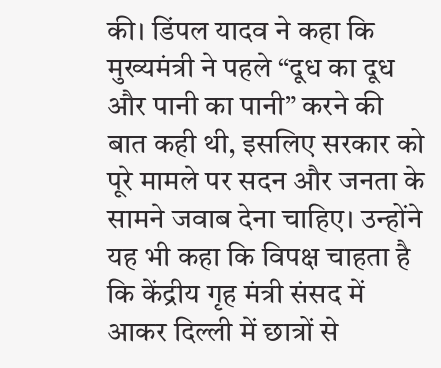की। डिंपल यादव ने कहा कि मुख्यमंत्री ने पहले “दूध का दूध और पानी का पानी” करने की बात कही थी, इसलिए सरकार को पूरे मामले पर सदन और जनता के सामने जवाब देना चाहिए। उन्होंने यह भी कहा कि विपक्ष चाहता है कि केंद्रीय गृह मंत्री संसद में आकर दिल्ली में छात्रों से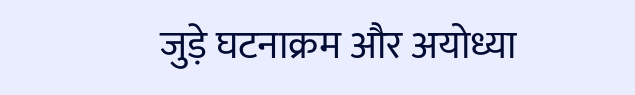जुड़े घटनाक्रम और अयोध्या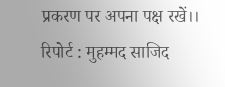प्रकरण पर अपना पक्ष रखें।।
रिपोर्ट : मुहम्मद साजिद